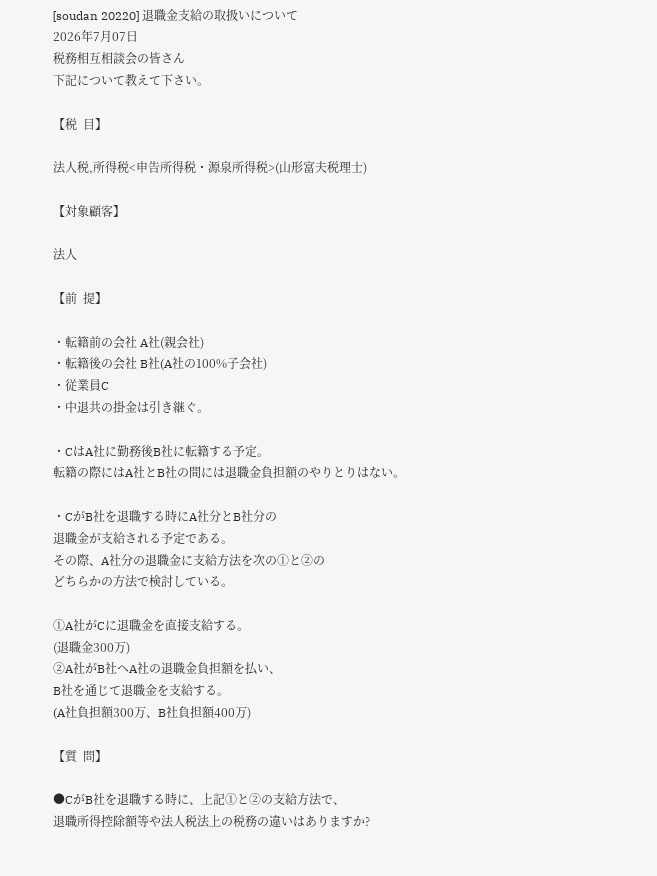[soudan 20220] 退職金支給の取扱いについて
2026年7月07日
税務相互相談会の皆さん
下記について教えて下さい。

【税  目】

法人税,所得税<申告所得税・源泉所得税>(山形富夫税理士)

【対象顧客】

法人

【前  提】

・転籍前の会社 A社(親会社)
・転籍後の会社 B社(A社の100%子会社)
・従業員C
・中退共の掛金は引き継ぐ。

・CはA社に勤務後B社に転籍する予定。
転籍の際にはA社とB社の間には退職金負担額のやりとりはない。

・CがB社を退職する時にA社分とB社分の
退職金が支給される予定である。
その際、A社分の退職金に支給方法を次の①と②の
どちらかの方法で検討している。

①A社がCに退職金を直接支給する。
(退職金300万)
②A社がB社へA社の退職金負担額を払い、
B社を通じて退職金を支給する。
(A社負担額300万、B社負担額400万)

【質  問】

●CがB社を退職する時に、上記①と②の支給方法で、
退職所得控除額等や法人税法上の税務の違いはありますか?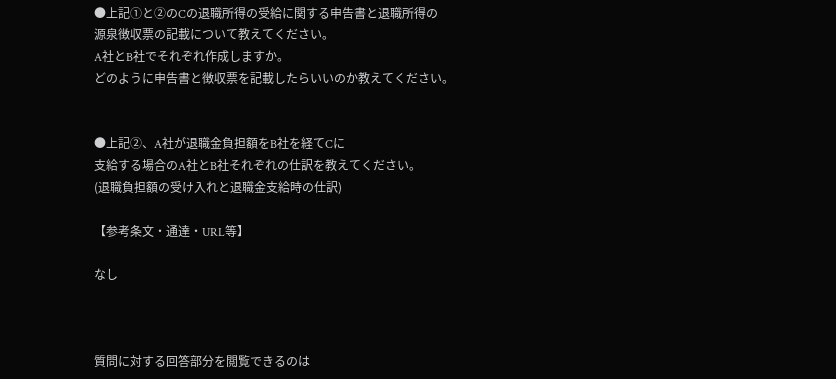●上記①と②のCの退職所得の受給に関する申告書と退職所得の
源泉徴収票の記載について教えてください。
A社とB社でそれぞれ作成しますか。
どのように申告書と徴収票を記載したらいいのか教えてください。


●上記②、A社が退職金負担額をB社を経てCに
支給する場合のA社とB社それぞれの仕訳を教えてください。
(退職負担額の受け入れと退職金支給時の仕訳)

【参考条文・通達・URL等】

なし



質問に対する回答部分を閲覧できるのは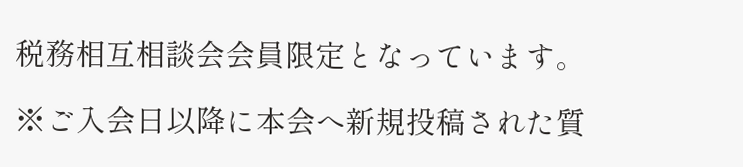税務相互相談会会員限定となっています。

※ご入会日以降に本会へ新規投稿された質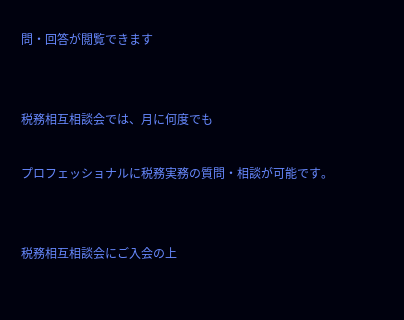問・回答が閲覧できます


税務相互相談会では、月に何度でも

プロフェッショナルに税務実務の質問・相談が可能です。


税務相互相談会にご入会の上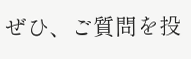ぜひ、ご質問を投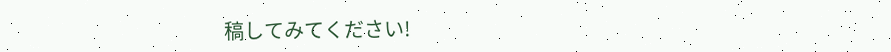稿してみてください!